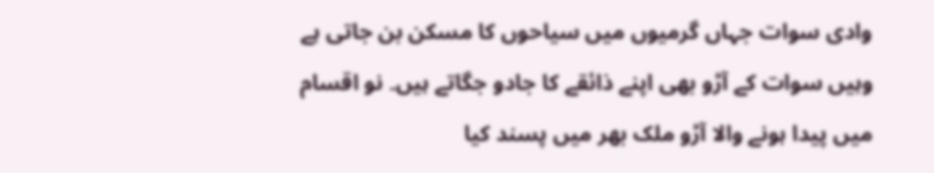وادی سوات جہاں گرمیوں میں سیاحوں کا مسکن بن جاتی ہے وہیں سوات کے آڑو بھی اپنے ذائقے کا جادو جگاتے ہیں۔ نو اقسام میں پیدا ہونے والا آڑو ملک بھر میں پسند کیا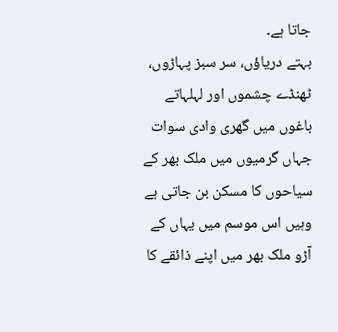جاتا ہے۔
بہتے دریاؤں، سر سبز پہاڑوں، ٹھنڈے چشموں اور لہلہاتے باغوں میں گھری وادی سوات جہاں گرمیوں میں ملک بھر کے سیاحوں کا مسکن بن جاتی ہے وہیں اس موسم میں یہاں کے آڑو ملک بھر میں اپنے ذائقے کا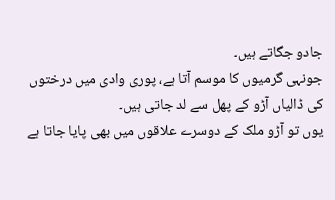جادو جگاتے ہیں۔
جونہی گرمیوں کا موسم آتا ہے، پوری وادی میں درختوں کی ڈالیاں آڑو کے پھل سے لد جاتی ہیں۔
یوں تو آڑو ملک کے دوسرے علاقوں میں بھی پایا جاتا ہے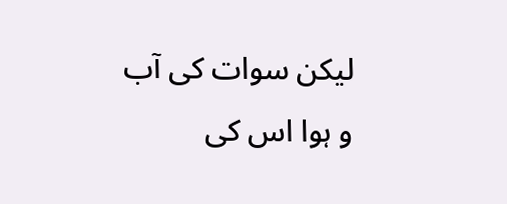لیکن سوات کی آب و ہوا اس کی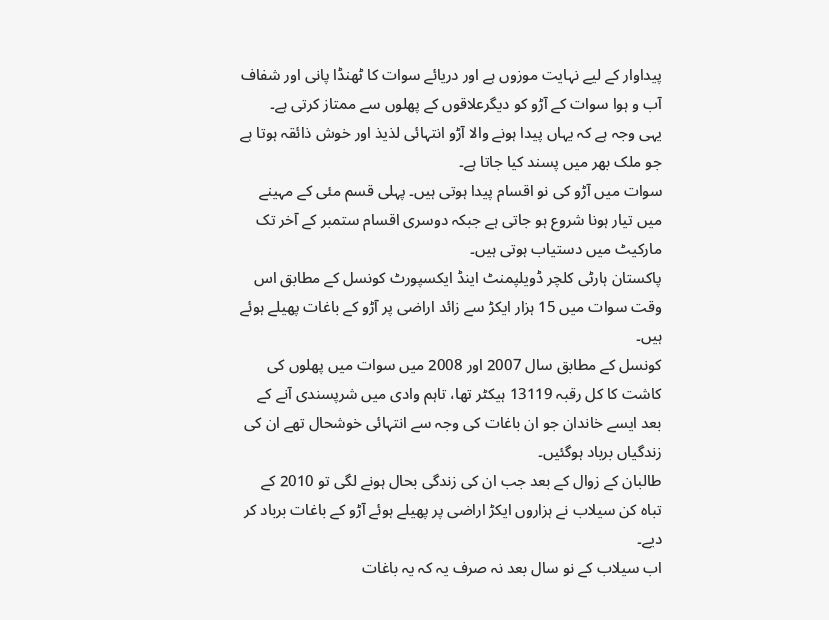پیداوار کے لیے نہایت موزوں ہے اور دریائے سوات کا ٹھنڈا پانی اور شفاف آب و ہوا سوات کے آڑو کو دیگرعلاقوں کے پھلوں سے ممتاز کرتی ہے۔
یہی وجہ ہے کہ یہاں پیدا ہونے والا آڑو انتہائی لذیذ اور خوش ذائقہ ہوتا ہے جو ملک بھر میں پسند کیا جاتا ہے۔
سوات میں آڑو کی نو اقسام پیدا ہوتی ہیں۔ پہلی قسم مئی کے مہینے میں تیار ہونا شروع ہو جاتی ہے جبکہ دوسری اقسام ستمبر کے آخر تک مارکیٹ میں دستیاب ہوتی ہیں۔
پاکستان ہارٹی کلچر ڈویلپمنٹ اینڈ ایکسپورٹ کونسل کے مطابق اس وقت سوات میں 15 ہزار ایکڑ سے زائد اراضی پر آڑو کے باغات پھیلے ہوئے ہیں۔
کونسل کے مطابق سال 2007 اور 2008 میں سوات میں پھلوں کی کاشت کا کل رقبہ 13119 ہیکٹر تھا، تاہم وادی میں شرپسندی آنے کے بعد ایسے خاندان جو ان باغات کی وجہ سے انتہائی خوشحال تھے ان کی زندگیاں برباد ہوگئیں۔
طالبان کے زوال کے بعد جب ان کی زندگی بحال ہونے لگی تو 2010 کے تباہ کن سیلاب نے ہزاروں ایکڑ اراضی پر پھیلے ہوئے آڑو کے باغات برباد کر دیے۔
اب سیلاب کے نو سال بعد نہ صرف یہ کہ یہ باغات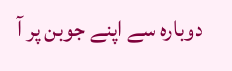دوبارہ سے اپنے جوبن پر آ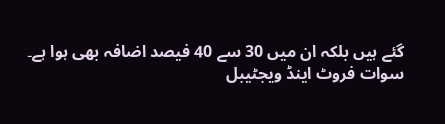گئے ہیں بلکہ ان میں 30 سے 40 فیصد اضافہ بھی ہوا ہے۔
سوات فروٹ اینڈ ویجٹیبل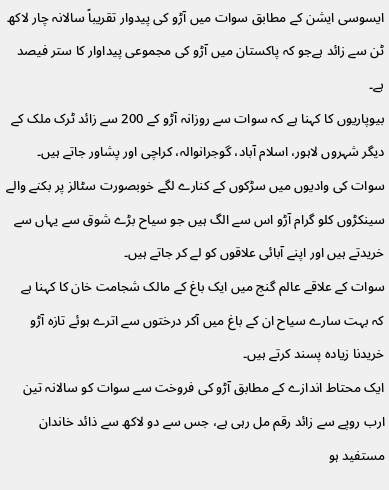ایسوسی ایشن کے مطابق سوات میں آڑو کی پیدوار تقریباً سالانہ چار لاکھ ٹن سے زائد ہےجو کہ پاکستان میں آڑو کی مجموعی پیداوار کا ستر فیصد ہے۔
بیوپاریوں کا کہنا ہے کہ سوات سے روزانہ آڑو کے 200 سے زائد ٹرک ملک کے دیگر شہروں لاہور، اسلام آباد، گوجرانوالہ، کراچی اور پشاور جاتے ہیں۔
سوات کی وادیوں میں سڑکوں کے کنارے لگے خوبصورت سٹالز پر بکنے والے سینکڑوں کلو گرام آڑو اس سے الگ ہیں جو سیاح بڑے شوق سے یہاں سے خریدتے ہیں اور اپنے آبائی علاقوں کو لے کر جاتے ہیں۔
سوات کے علاقے عالم گنج میں ایک باغ کے مالک شجامت خان کا کہنا ہے کہ بہت سارے سیاح ان کے باغ میں آکر درختوں سے اترے ہوئے تازہ آڑو خریدنا زیادہ پسند کرتے ہیں۔
ایک محتاط اندازے کے مطابق آڑو کی فروخت سے سوات کو سالانہ تین ارب روپے سے زائد رقم مل رہی ہے، جس سے دو لاکھ سے ذائد خاندان مستفید ہو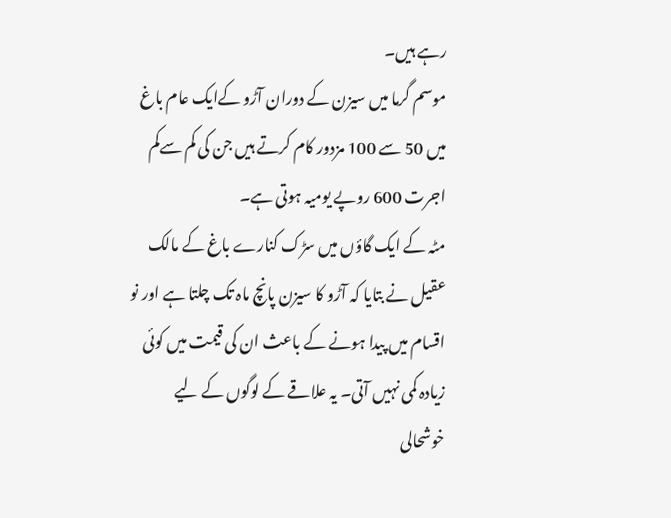رہے ہیں۔
موسم گرما میں سیزن کے دوران آڑو کےایک عام باغ میں 50 سے 100 مزدور کام کرتے ہیں جن کی کم سےکم اجرت 600 روپے یومیہ ہوتی ہے۔
مٹہ کے ایک گاؤں میں سڑک کنارے باغ کے مالک عقیل نے بتایا کہ آڑو کا سیزن پانچ ماہ تک چلتا ہے اور نو اقسام میں پیدا ہونے کے باعث ان کی قیمت میں کوئی زیادہ کمی نہیں آتی۔ یہ علاقے کے لوگوں کے لیے خوشحالی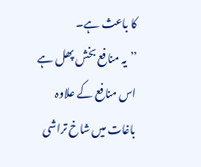کا باعث ہے۔
’’یہ منافع بخش پھل ہے اس منافع کے علاوہ باغات میں شاخ تراشی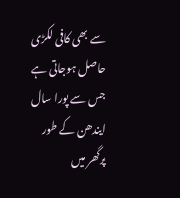سے بھی کافی لکڑی حاصل ہوجاتی ہے جس سے پورا سال ایندھن کے طور پرگھر میں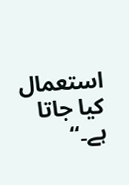استعمال کیا جاتا ہے۔‘‘